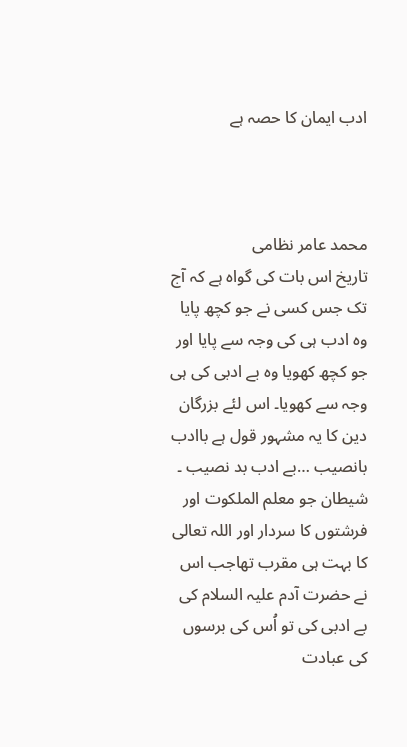ادب ایمان کا حصہ ہے



محمد عامر نظامی
تاریخ اس بات کی گواہ ہے کہ آج تک جس کسی نے جو کچھ پایا وہ ادب ہی کی وجہ سے پایا اور جو کچھ کھویا وہ بے ادبی کی ہی وجہ سے کھویا۔ اس لئے بزرگان دین کا یہ مشہور قول ہے باادب بانصیب …بے ادب بد نصیب ۔ شیطان جو معلم الملکوت اور فرشتوں کا سردار اور اللہ تعالی کا بہت ہی مقرب تھاجب اس نے حضرت آدم علیہ السلام کی بے ادبی کی تو اُس کی برسوں کی عبادت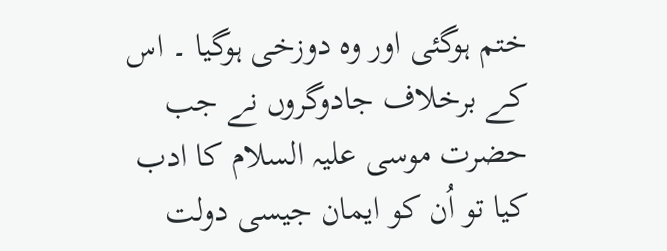ختم ہوگئی اور وہ دوزخی ہوگیا ۔ اس کے برخلاف جادوگروں نے جب حضرت موسی علیہ السلام کا ادب کیا تو اُن کو ایمان جیسی دولت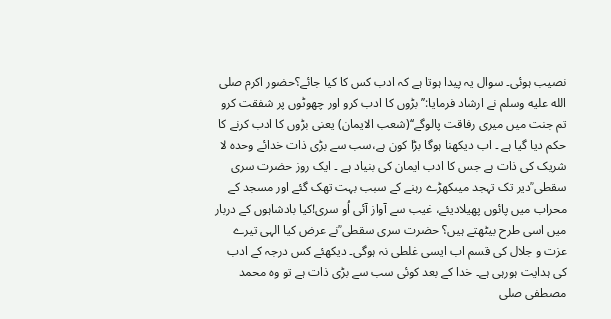نصیب ہوئی۔ سوال یہ پیدا ہوتا ہے کہ ادب کس کا کیا جائے؟حضور اکرم صلى الله عليه وسلم نے ارشاد فرمایا:’’بڑوں کا ادب کرو اور چھوٹوں پر شفقت کرو تم جنت میں میری رفاقت پالوگے‘‘(شعب الایمان) یعنی بڑوں کا ادب کرنے کا حکم دیا گیا ہے ۔ اب دیکھنا ہوگا بڑا کون ہے،سب سے بڑی ذات خدائے وحدہ لا شریک کی ذات ہے جس کا ادب ایمان کی بنیاد ہے ۔ ایک روز حضرت سری سقطی ؒدیر تک تہجد میںکھڑے رہنے کے سبب بہت تھک گئے اور مسجد کے محراب میں پائوں پھیلادیئے، غیب سے آواز آئی اُو سری!کیا بادشاہوں کے دربار میں اسی طرح بیٹھتے ہیں؟ حضرت سری سقطی ؒنے عرض کیا الہی تیرے عزت و جلال کی قسم اب ایسی غلطی نہ ہوگی۔ دیکھئے کس درجہ کے ادب کی ہدایت ہورہی ہے۔ خدا کے بعد کوئی سب سے بڑی ذات ہے تو وہ محمد مصطفی صلى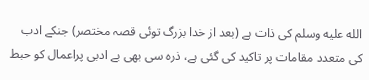الله عليه وسلم کی ذات ہے (بعد از خدا بزرگ توئی قصہ مختصر) جنکے ادب کی متعدد مقامات پر تاکید کی گئی ہے، ذرہ سی بھی بے ادبی پراعمال کو حبط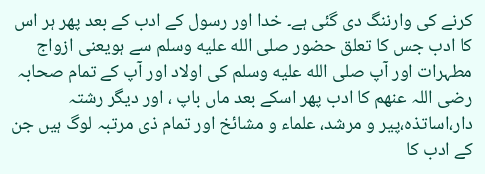کرنے کی وارننگ دی گئی ہے۔ خدا اور رسول کے ادب کے بعد پھر ہر اس کا ادب جس کا تعلق حضور صلى الله عليه وسلم سے ہویعنی ازواج مطہرات اور آپ صلى الله عليه وسلم کی اولاد اور آپ کے تمام صحابہ رضی اللہ عنھم کا ادب پھر اسکے بعد ماں باپ ، اور دیگر رشتہ دار،اساتذہ،پیر و مرشد، علماء و مشائخ اور تمام ذی مرتبہ لوگ ہیں جن کے ادب کا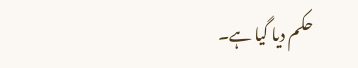حکم دیا گیا ہے۔